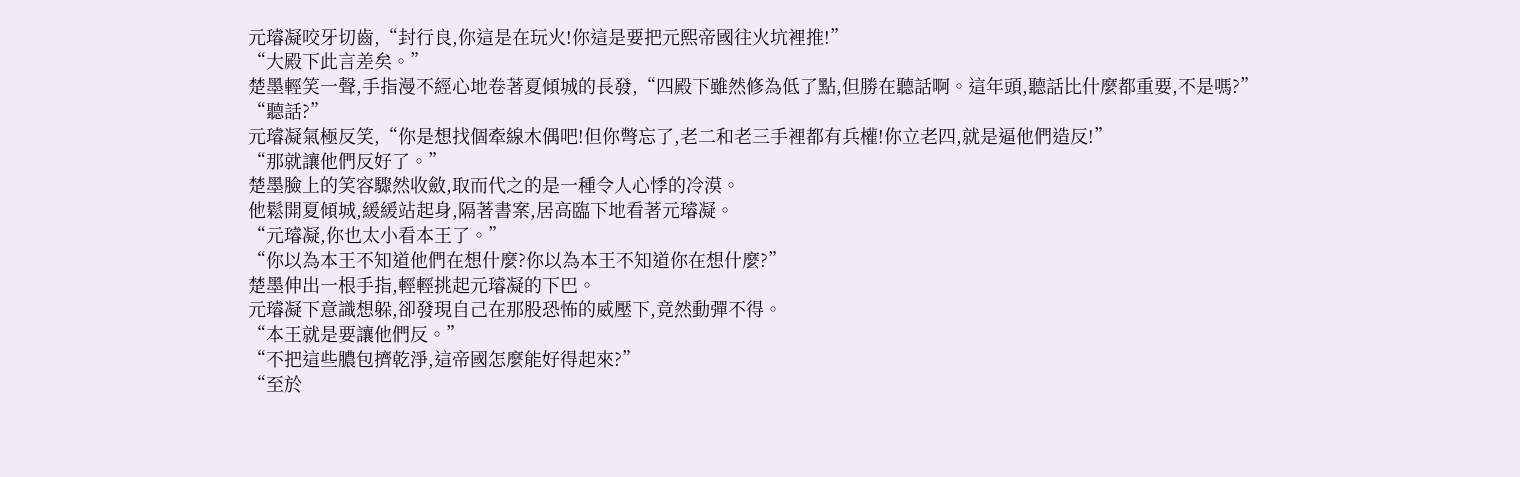元璿凝咬牙切齒,“封行良,你這是在玩火!你這是要把元熙帝國往火坑裡推!”
“大殿下此言差矣。”
楚墨輕笑一聲,手指漫不經心地卷著夏傾城的長發,“四殿下雖然修為低了點,但勝在聽話啊。這年頭,聽話比什麼都重要,不是嗎?”
“聽話?”
元璿凝氣極反笑,“你是想找個牽線木偶吧!但你彆忘了,老二和老三手裡都有兵權!你立老四,就是逼他們造反!”
“那就讓他們反好了。”
楚墨臉上的笑容驟然收斂,取而代之的是一種令人心悸的冷漠。
他鬆開夏傾城,緩緩站起身,隔著書案,居高臨下地看著元璿凝。
“元璿凝,你也太小看本王了。”
“你以為本王不知道他們在想什麼?你以為本王不知道你在想什麼?”
楚墨伸出一根手指,輕輕挑起元璿凝的下巴。
元璿凝下意識想躲,卻發現自己在那股恐怖的威壓下,竟然動彈不得。
“本王就是要讓他們反。”
“不把這些膿包擠乾淨,這帝國怎麼能好得起來?”
“至於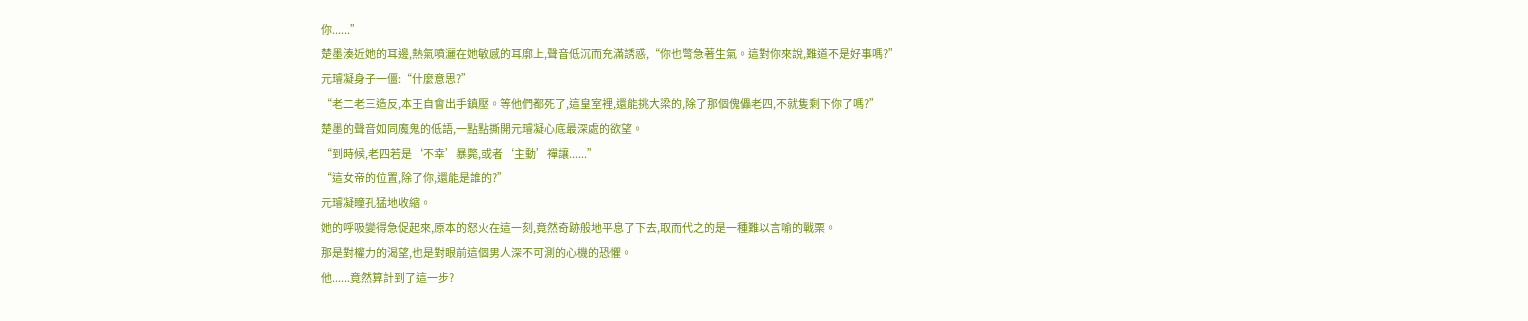你......”
楚墨湊近她的耳邊,熱氣噴灑在她敏感的耳廓上,聲音低沉而充滿誘惑,“你也彆急著生氣。這對你來說,難道不是好事嗎?”
元璿凝身子一僵:“什麼意思?”
“老二老三造反,本王自會出手鎮壓。等他們都死了,這皇室裡,還能挑大梁的,除了那個傀儡老四,不就隻剩下你了嗎?”
楚墨的聲音如同魔鬼的低語,一點點撕開元璿凝心底最深處的欲望。
“到時候,老四若是‘不幸’暴斃,或者‘主動’禪讓......”
“這女帝的位置,除了你,還能是誰的?”
元璿凝瞳孔猛地收縮。
她的呼吸變得急促起來,原本的怒火在這一刻,竟然奇跡般地平息了下去,取而代之的是一種難以言喻的戰栗。
那是對權力的渴望,也是對眼前這個男人深不可測的心機的恐懼。
他......竟然算計到了這一步?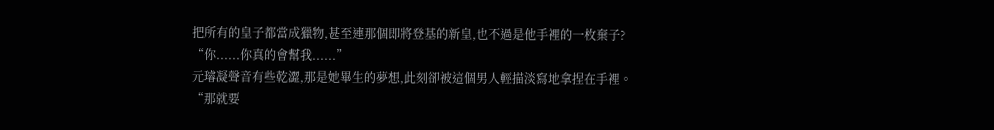把所有的皇子都當成獵物,甚至連那個即將登基的新皇,也不過是他手裡的一枚棄子?
“你......你真的會幫我......”
元璿凝聲音有些乾澀,那是她畢生的夢想,此刻卻被這個男人輕描淡寫地拿捏在手裡。
“那就要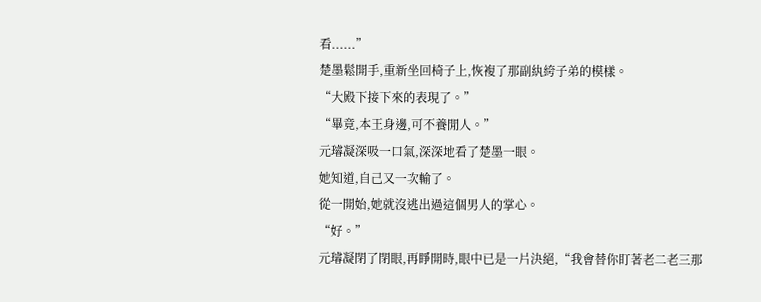看......”
楚墨鬆開手,重新坐回椅子上,恢複了那副紈絝子弟的模樣。
“大殿下接下來的表現了。”
“畢竟,本王身邊,可不養閒人。”
元璿凝深吸一口氣,深深地看了楚墨一眼。
她知道,自己又一次輸了。
從一開始,她就沒逃出過這個男人的掌心。
“好。”
元璿凝閉了閉眼,再睜開時,眼中已是一片決絕,“我會替你盯著老二老三那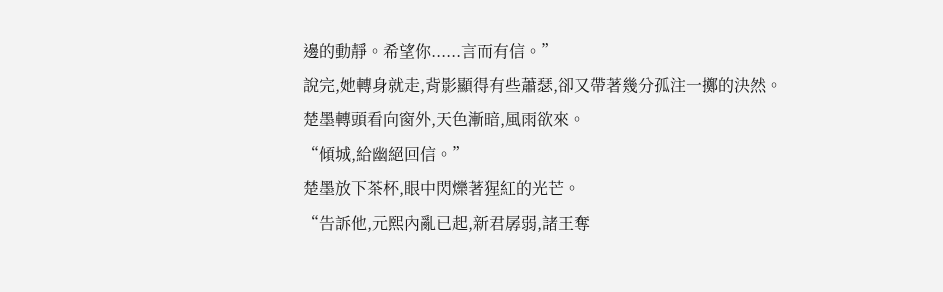邊的動靜。希望你......言而有信。”
說完,她轉身就走,背影顯得有些蕭瑟,卻又帶著幾分孤注一擲的決然。
楚墨轉頭看向窗外,天色漸暗,風雨欲來。
“傾城,給幽絕回信。”
楚墨放下茶杯,眼中閃爍著猩紅的光芒。
“告訴他,元熙內亂已起,新君孱弱,諸王奪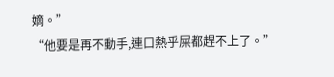嫡。”
“他要是再不動手,連口熱乎屎都趕不上了。”